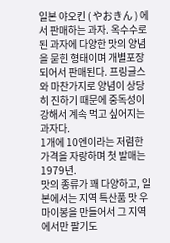일본 야오킨 ( やおきん ) 에서 판매하는 과자. 옥수수로 된 과자에 다양한 맛의 양념을 묻힌 형태이며 개별포장되어서 판매된다. 프링글스와 마찬가지로 양념이 상당히 진하기 때문에 중독성이 강해서 계속 먹고 싶어지는 과자다.
1개에 10엔이라는 저렴한 가격을 자랑하며 첫 발매는 1979년.
맛의 종류가 꽤 다양하고, 일본에서는 지역 특산품 맛 우마이봉을 만들어서 그 지역에서만 팔기도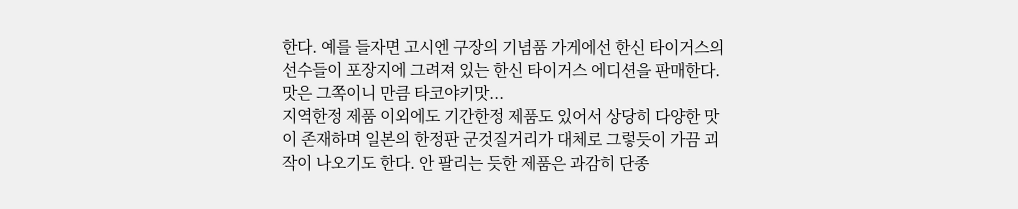한다. 예를 들자면 고시엔 구장의 기념품 가게에선 한신 타이거스의 선수들이 포장지에 그려져 있는 한신 타이거스 에디션을 판매한다. 맛은 그쪽이니 만큼 타코야키맛...
지역한정 제품 이외에도 기간한정 제품도 있어서 상당히 다양한 맛이 존재하며 일본의 한정판 군것질거리가 대체로 그렇듯이 가끔 괴작이 나오기도 한다. 안 팔리는 듯한 제품은 과감히 단종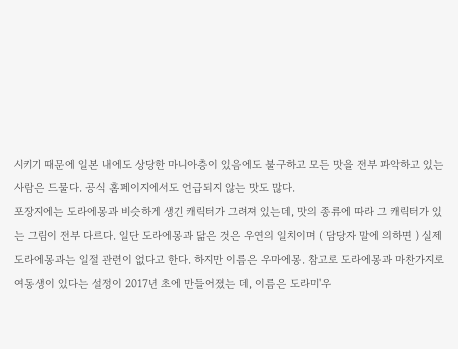시키기 때문에 일본 내에도 상당한 마니아층이 있음에도 불구하고 모든 맛을 전부 파악하고 있는 사람은 드물다. 공식 홈페이지에서도 언급되지 않는 맛도 많다.
포장지에는 도라에몽과 비슷하게 생긴 캐릭터가 그려져 있는데, 맛의 종류에 따라 그 캐릭터가 있는 그림이 전부 다르다. 일단 도라에몽과 닮은 것은 우연의 일치이며 ( 담당자 말에 의하면 ) 실제 도라에몽과는 일절 관련이 없다고 한다. 하지만 이름은 우마에몽. 참고로 도라에몽과 마찬가지로 여동생이 있다는 설정이 2017년 초에 만들어졌는 데, 이름은 도라미'우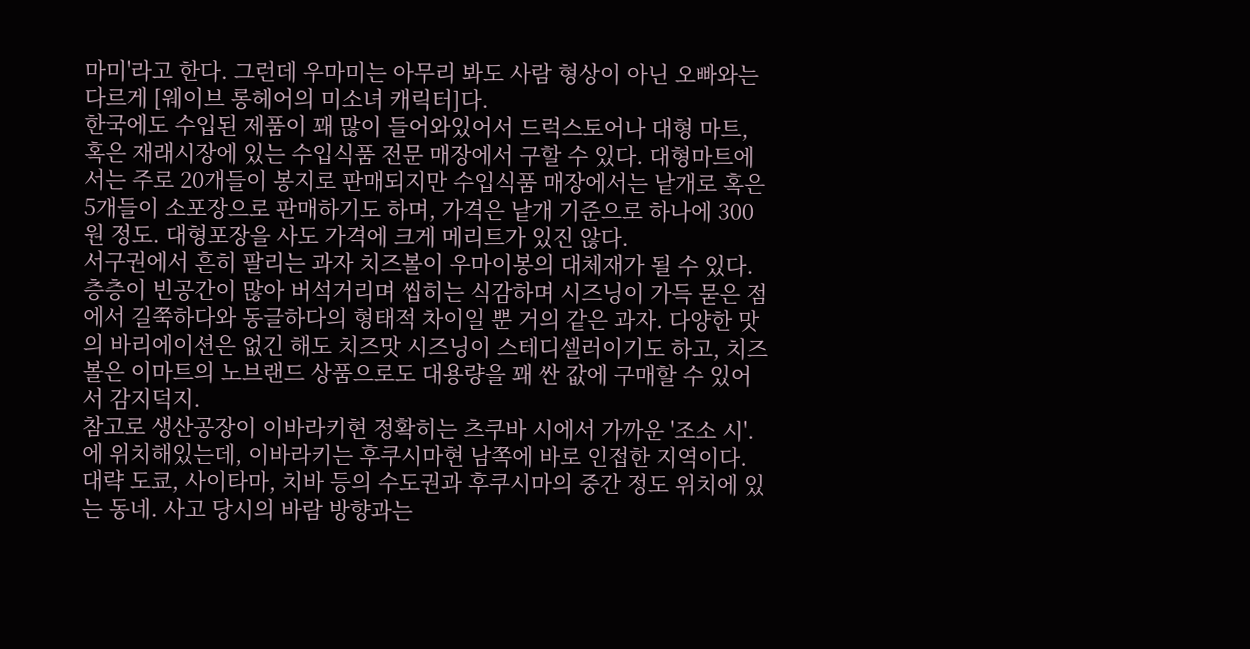마미'라고 한다. 그런데 우마미는 아무리 봐도 사람 형상이 아닌 오빠와는 다르게 [웨이브 롱헤어의 미소녀 캐릭터]다.
한국에도 수입된 제품이 꽤 많이 들어와있어서 드럭스토어나 대형 마트, 혹은 재래시장에 있는 수입식품 전문 매장에서 구할 수 있다. 대형마트에서는 주로 20개들이 봉지로 판매되지만 수입식품 매장에서는 낱개로 혹은 5개들이 소포장으로 판매하기도 하며, 가격은 낱개 기준으로 하나에 300원 정도. 대형포장을 사도 가격에 크게 메리트가 있진 않다.
서구권에서 흔히 팔리는 과자 치즈볼이 우마이봉의 대체재가 될 수 있다. 층층이 빈공간이 많아 버석거리며 씹히는 식감하며 시즈닝이 가득 묻은 점에서 길쭉하다와 동글하다의 형태적 차이일 뿐 거의 같은 과자. 다양한 맛의 바리에이션은 없긴 해도 치즈맛 시즈닝이 스테디셀러이기도 하고, 치즈볼은 이마트의 노브랜드 상품으로도 대용량을 꽤 싼 값에 구매할 수 있어서 감지덕지.
참고로 생산공장이 이바라키현 정확히는 츠쿠바 시에서 가까운 '조소 시'.에 위치해있는데, 이바라키는 후쿠시마현 남쪽에 바로 인접한 지역이다. 대략 도쿄, 사이타마, 치바 등의 수도권과 후쿠시마의 중간 정도 위치에 있는 동네. 사고 당시의 바람 방향과는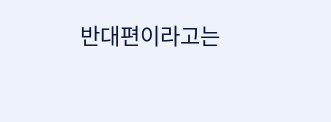반대편이라고는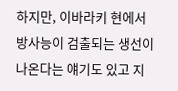하지만, 이바라키 현에서 방사능이 검출되는 생선이 나온다는 얘기도 있고 지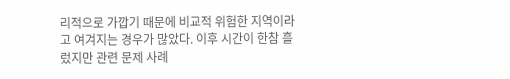리적으로 가깝기 때문에 비교적 위험한 지역이라고 여겨지는 경우가 많았다. 이후 시간이 한참 흘렀지만 관련 문제 사례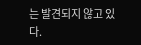는 발견되지 않고 있다.